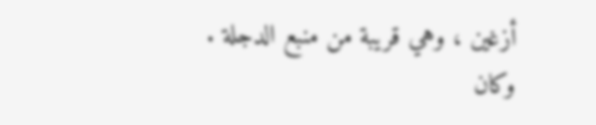أزغين ، وهي قريبة من منبع الدجلة .
وكان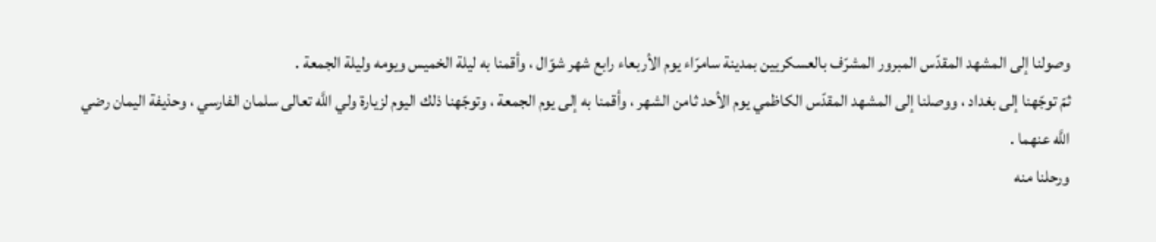وصولنا إلى المشهد المقدّس المبرور المشرّف بالعسكريين بمدينة سامرّاء يوم الأربعاء رابع شهر شوّال ، وأقمنا به ليلة الخميس ويومه وليلة الجمعة .
ثمّ توجّهنا إلى بغداد ، ووصلنا إلى المشهد المقدّس الكاظمي يوم الأحد ثامن الشهر ، وأقمنا به إلى يوم الجمعة ، وتوجّهنا ذلك اليوم لزيارة ولي اللَّه تعالى سلمان الفارسي ، وحذيفة اليمان رضي اللَّه عنهما .
ورحلنا منه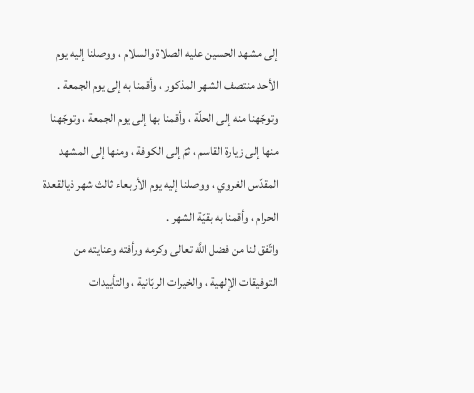إلى مشهد الحسين عليه الصلاة والسلام ، ووصلنا إليه يوم الأحد منتصف الشهر المذكور ، وأقمنا به إلى يوم الجمعة .
وتوجّهنا منه إلى الحلّة ، وأقمنا بها إلى يوم الجمعة ، وتوجّهنا منها إلى زيارة القاسم ، ثمّ إلى الكوفة ، ومنها إلى المشهد المقدّس الغروي ، ووصلنا إليه يوم الأربعاء ثالث شهر ذيالقعدة الحرام ، وأقمنا به بقيّة الشهر .
واتّفق لنا من فضل اللَّه تعالى وكرمه ورأفته وعنايته من التوفيقات الإلهية ، والخيرات الربّانية ، والتأييدات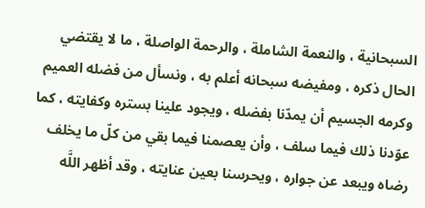السبحانية ، والنعمة الشاملة ، والرحمة الواصلة ، ما لا يقتضي الحال ذكره ، ومفيضه سبحانه أعلم به ، ونسأل من فضله العميم وكرمه الجسيم أن يمدّنا بفضله ، ويجود علينا بستره وكفايته ، كما عوّدنا ذلك فيما سلف ، وأن يعصمنا فيما بقي من كلّ ما يخلف رضاه ويبعد عن جواره ، ويحرسنا بعين عنايته ، وقد أظهر اللَّه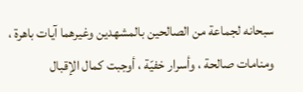سبحانه لجماعة من الصالحين بالمشهدين وغيرهما آيات باهرة ، ومنامات صالحة ، وأسرار خفيّة ، أوجبت كمال الإقبال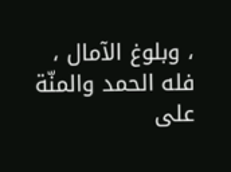، وبلوغ الآمال ، فله الحمد والمنّة على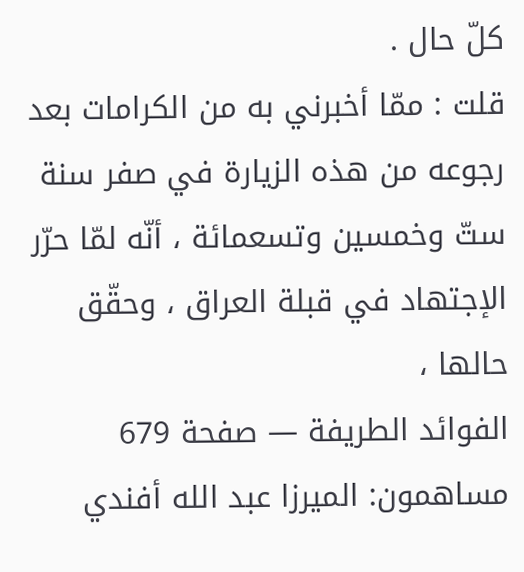كلّ حال .
قلت : ممّا أخبرني به من الكرامات بعد رجوعه من هذه الزيارة في صفر سنة ستّ وخمسين وتسعمائة ، أنّه لمّا حرّر الإجتهاد في قبلة العراق ، وحقّق حالها ،
الفوائد الطريفة — صفحة 679
مساهمون: الميرزا عبد الله أفندي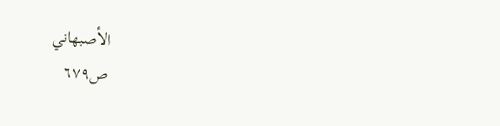الأصبهاني
ص٦٧٩